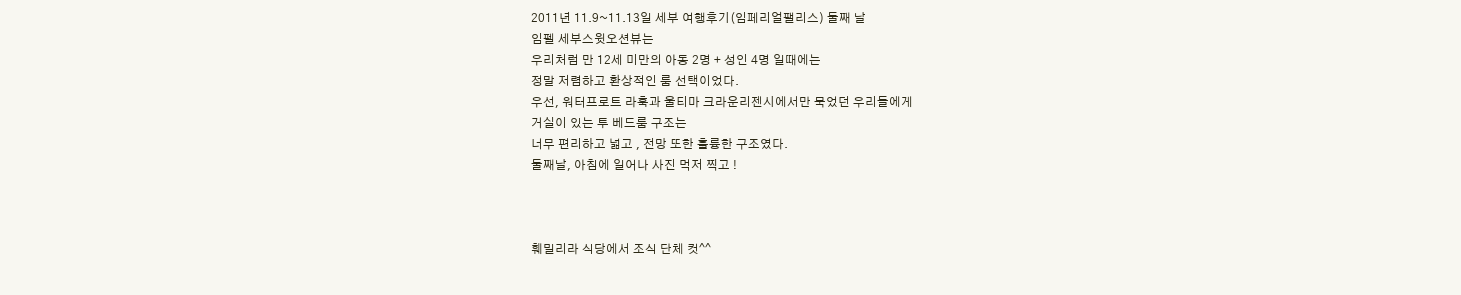2011년 11.9~11.13일 세부 여행후기(임페리얼팰리스) 둘째 날
임펠 세부스윗오션뷰는
우리처럼 만 12세 미만의 아동 2명 + 성인 4명 일때에는
정말 저렴하고 환상적인 룸 선택이었다.
우선, 워터프로트 라훅과 울티마 크라운리젠시에서만 묵었던 우리들에게
거실이 있는 투 베드룸 구조는
너무 편리하고 넓고 , 전망 또한 훌륭한 구조였다.
둘째날, 아침에 일어나 사진 먹저 찍고 !



훼밀리라 식당에서 조식 단체 컷^^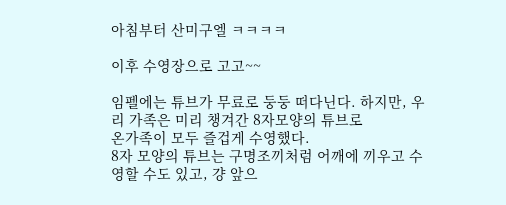아침부터 산미구엘 ㅋㅋㅋㅋ

이후 수영장으로 고고~~

임펠에는 튜브가 무료로 둥둥 떠다닌다. 하지만, 우리 가족은 미리 챙겨간 8자모양의 튜브로
온가족이 모두 즐겁게 수영했다.
8자 모양의 튜브는 구명조끼처럼 어깨에 끼우고 수영할 수도 있고, 걍 앞으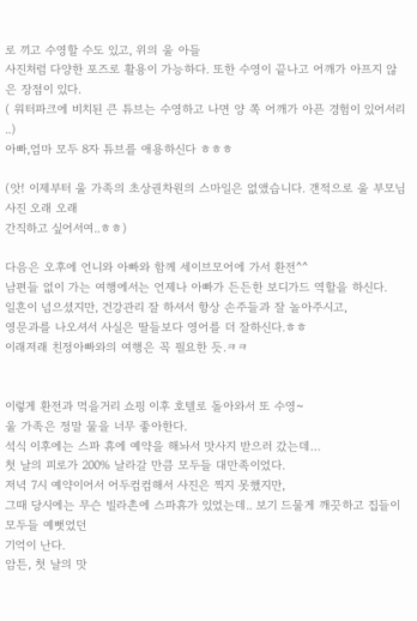로 끼고 수영할 수도 있고, 위의 울 아들
사진처럼 다양한 포즈로 활용이 가능하다. 또한 수영이 끝나고 어깨가 아프지 않은 장점이 있다.
( 워터파크에 비치된 큰 튜브는 수영하고 나면 양 쪽 어깨가 아픈 경험이 있어서리 ..)
아빠,엄마 모두 8자 튜브를 애용하신다 ㅎㅎㅎ

(앗! 이제부터 울 가족의 초상권차원의 스마일은 없앴습니다. 갠적으로 울 부모님 사진 오래 오래
간직하고 싶어서여..ㅎㅎ)

다음은 오후에 언니와 아빠와 함께 세이브모어에 가서 환전^^
남편들 없이 가는 여행에서는 언제나 아빠가 든든한 보디가드 역할을 하신다.
일흔이 넘으셨지만, 건강관리 잘 하셔서 항상 손주들과 잘 놀아주시고,
영문과를 나오셔서 사실은 딸들보다 영어를 더 잘하신다.ㅎㅎ
이래저래 친정아빠와의 여행은 꼭 필요한 듯.ㅋㅋ


이렇게 환전과 먹을거리 쇼핑 이후 호텔로 돌아와서 또 수영~
울 가족은 정말 물을 너무 좋아한다.
석식 이후에는 스파 휴에 예약을 해놔서 맛사지 받으러 갔는데…
첫 날의 피로가 200% 날라갈 만큼 모두들 대만족이었다.
저녁 7시 예약이어서 어두컴컴해서 사진은 찍지 못했지만,
그때 당시에는 무슨 빌라촌에 스파휴가 있었는데.. 보기 드물게 깨끗하고 집들이 모두들 예뻣었던
기억이 난다.
암튼, 첫 날의 맛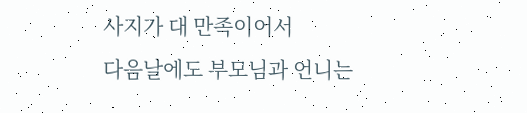사지가 대 만족이어서
다음날에도 부모님과 언니는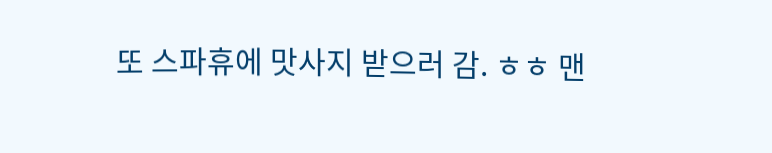또 스파휴에 맛사지 받으러 감. ㅎㅎ 맨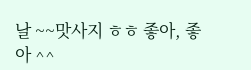날 ~~맛사지 ㅎㅎ 좋아, 좋아 ^^